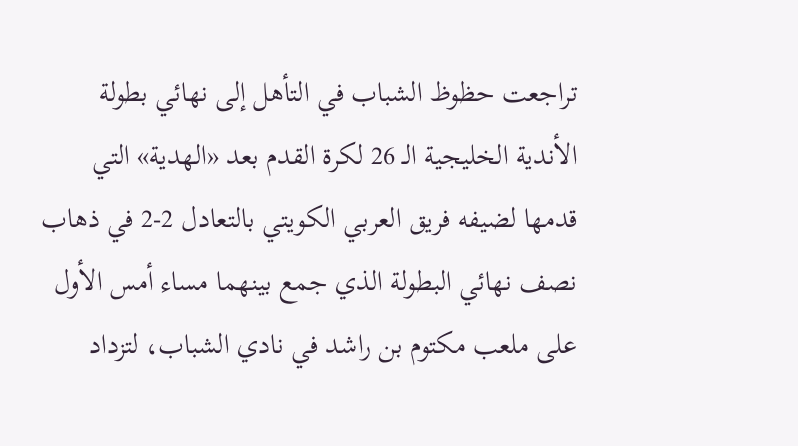تراجعت حظوظ الشباب في التأهل إلى نهائي بطولة الأندية الخليجية الـ 26 لكرة القدم بعد «الهدية» التي قدمها لضيفه فريق العربي الكويتي بالتعادل 2-2 في ذهاب نصف نهائي البطولة الذي جمع بينهما مساء أمس الأول على ملعب مكتوم بن راشد في نادي الشباب، لتزداد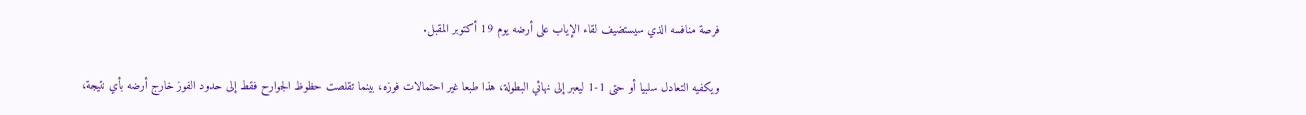فرصة منافسه الذي سيستضيف لقاء الإياب على أرضه يوم 19 أكتوبر المقبل.

ويكفيه التعادل سلبيا أو حتى 1-1 ليعبر إلى نهائي البطولة، هذا طبعا غير احتمالات فوزه، بينما تقلصت حظوظ الجوارح فقط إلى حدود الفوز خارج أرضه بأي نتيجة،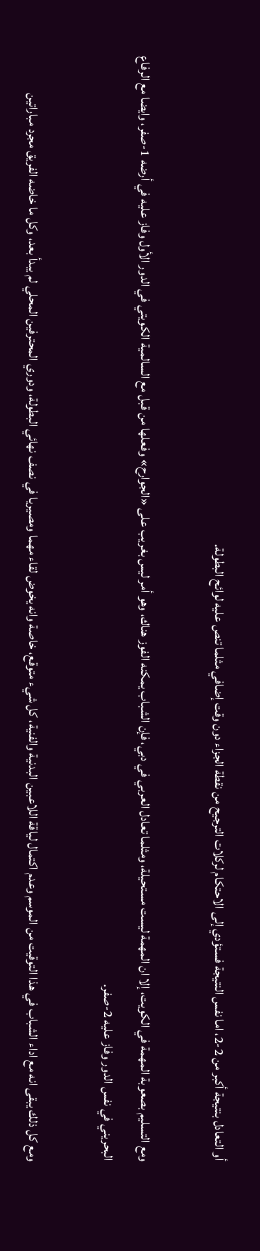أو التعادل بنتيجة أكبر من 2-2، اما نفس النتيجة فستؤدي إلى الاحتكام لركلات الترجيح من نقطة الجزاء دون وقت إضافي مثلما تنص عليه لوائح البطولة.

ومع التسليم بصعوبة المهمة في الكويت، إلا ان المهمة ليست مستحيلة، ومثلما تعادل العربي في دبي، فإن الشباب يمكنه الفوز هناك، وهو أمر ليس بغريب على «الجوارح» وفعلها من قبل مع السالمية الكويتي في الدور الأول وفاز عليه في أرضه 1-صفر، وايضا مع الرفاع البحريني في نفس الدور وفاز عليه 2-صفر.

ومع كل ذلك يبقى انه مع اداء الشباب في هذا التوقيت من الموسم وعدم اكتمال لياقة اللاعبين البدنية والفنية، كل شيء متوقع، خاصة وانه يخوض لقاء مهما ومصيريا في نصف نهائي البطولة، ودوري المحترفين المحلي لم يبدأ بعد، وكل ما خاضه الفريق مجرد مباراتين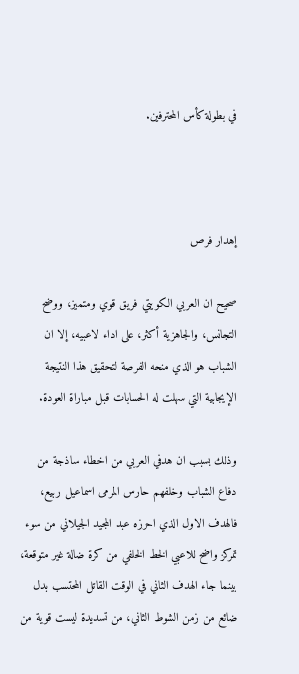في بطولة كأس المحترفين.



إهدار فرص

صحيح ان العربي الكويتي فريق قوي ومتميز، ووضح التجانس، والجاهزية أكثر، على اداء لاعبيه، إلا ان الشباب هو الذي منحه الفرصة لتحقيق هذا النتيجة الإيجابية التي سهلت له الحسابات قبل مباراة العودة.

وذلك بسبب ان هدفي العربي من اخطاء ساذجة من دفاع الشباب وخلفهم حارس المرمى اسماعيل ربيع، فالهدف الاول الذي احرزه عبد المجيد الجيلاني من سوء تمركز واضح للاعبي الخط الخلفي من كرة ضالة غير متوقعة، بينما جاء الهدف الثاني في الوقت القاتل المحتسب بدل ضائع من زمن الشوط الثاني، من تسديدة ليست قوية من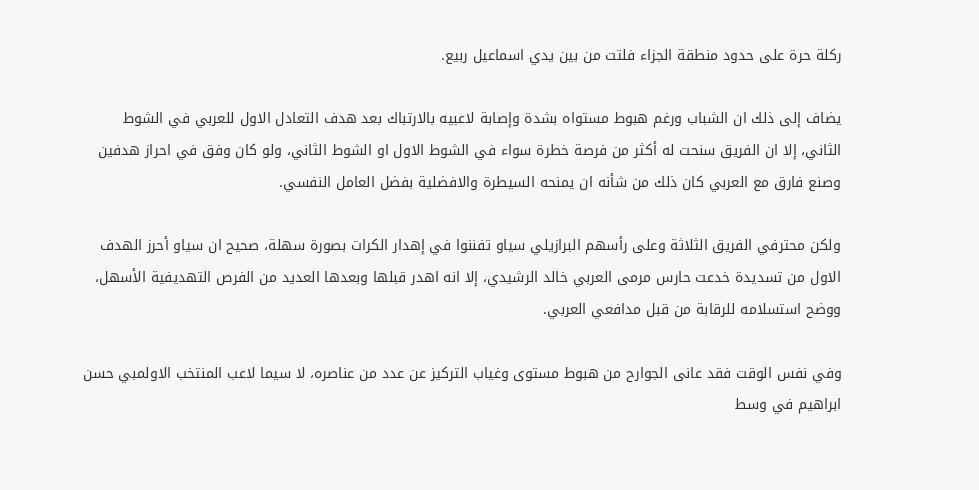ركلة حرة على حدود منطقة الجزاء فلتت من بين يدي اسماعيل ربيع.

يضاف إلى ذلك ان الشباب ورغم هبوط مستواه بشدة وإصابة لاعبيه بالارتباك بعد هدف التعادل الاول للعربي في الشوط الثاني، إلا ان الفريق سنحت له أكثر من فرصة خطرة سواء في الشوط الاول او الشوط الثاني، ولو كان وفق في احراز هدفين وصنع فارق مع العربي كان ذلك من شأنه ان يمنحه السيطرة والافضلية بفضل العامل النفسي.

ولكن محترفي الفريق الثلاثة وعلى رأسهم البرازيلي سياو تفننوا في إهدار الكرات بصورة سهلة، صحيح ان سياو أحرز الهدف الاول من تسديدة خدعت حارس مرمى العربي خالد الرشيدي، إلا انه اهدر قبلها وبعدها العديد من الفرص التهديفية الأسهل، ووضح استسلامه للرقابة من قبل مدافعي العربي.

وفي نفس الوقت فقد عانى الجوارح من هبوط مستوى وغياب التركيز عن عدد من عناصره، لا سيما لاعب المنتخب الاولمبي حسن ابراهيم في وسط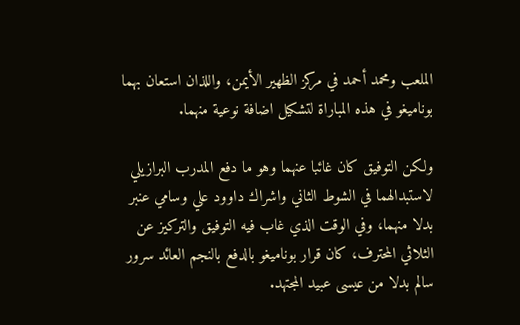الملعب ومحمد أحمد في مركز الظهير الأيمن، واللذان استعان بهما بوناميغو في هذه المباراة لتشكيل اضافة نوعية منهما.

ولكن التوفيق كان غائبا عنهما وهو ما دفع المدرب البرازيلي لاستبدالهما في الشوط الثاني واشراك داوود علي وسامي عنبر بدلا منهما، وفي الوقت الذي غاب فيه التوفيق والتركيز عن الثلاثي المحترف، كان قرار بوناميغو بالدفع بالنجم العائد سرور سالم بدلا من عيسى عبيد المجتهد.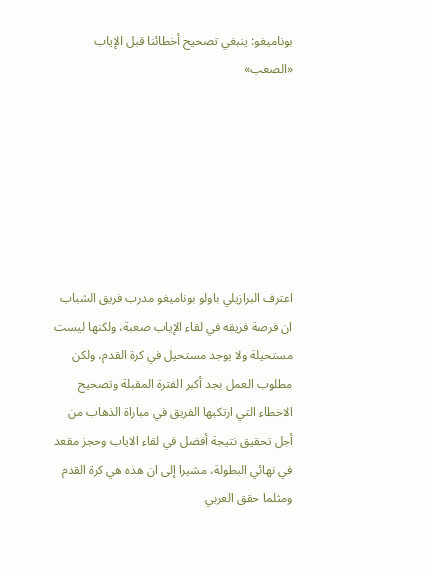بوناميغو: ينبغي تصحيح أخطائنا قبل الإياب «الصعب»







اعترف البرازيلي باولو بوناميغو مدرب فريق الشباب ان فرصة فريقه في لقاء الإياب صعبة، ولكنها ليست مستحيلة ولا يوجد مستحيل في كرة القدم، ولكن مطلوب العمل بجد أكبر الفترة المقبلة وتصحيح الاخطاء التي ارتكبها الفريق في مباراة الذهاب من أجل تحقيق نتيجة أفضل في لقاء الاياب وحجز مقعد في نهائي البطولة، مشيرا إلى ان هذه هي كرة القدم ومثلما حقق العربي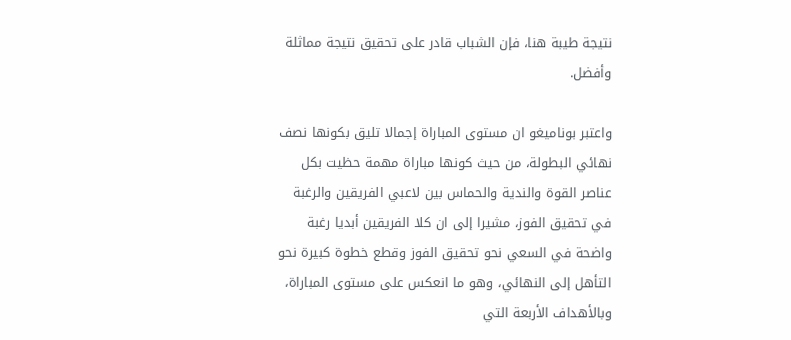نتيجة طيبة هنا، فإن الشباب قادر على تحقيق نتيجة مماثلة وأفضل.

واعتبر بوناميغو ان مستوى المباراة إجمالا تليق بكونها نصف نهائي البطولة، من حيث كونها مباراة مهمة حظيت بكل عناصر القوة والندية والحماس بين لاعبي الفريقين والرغبة في تحقيق الفوز، مشيرا إلى ان كلا الفريقين أبديا رغبة واضحة في السعي نحو تحقيق الفوز وقطع خطوة كبيرة نحو التأهل إلى النهائي، وهو ما انعكس على مستوى المباراة، وبالأهداف الأربعة التي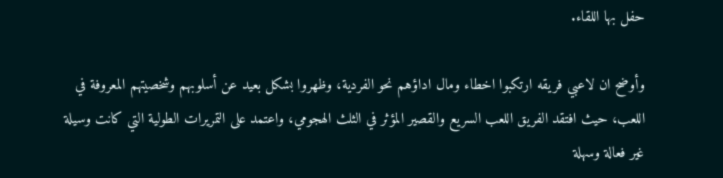حفل بها اللقاء.

وأوضح ان لاعبي فريقه ارتكبوا اخطاء ومال اداؤهم نحو الفردية، وظهروا بشكل بعيد عن أسلوبهم وشخصيتهم المعروفة في اللعب، حيث افتقد الفريق اللعب السريع والقصير المؤثر في الثلث الهجومي، واعتمد على التمريرات الطولية التي كانت وسيلة غير فعالة وسهلة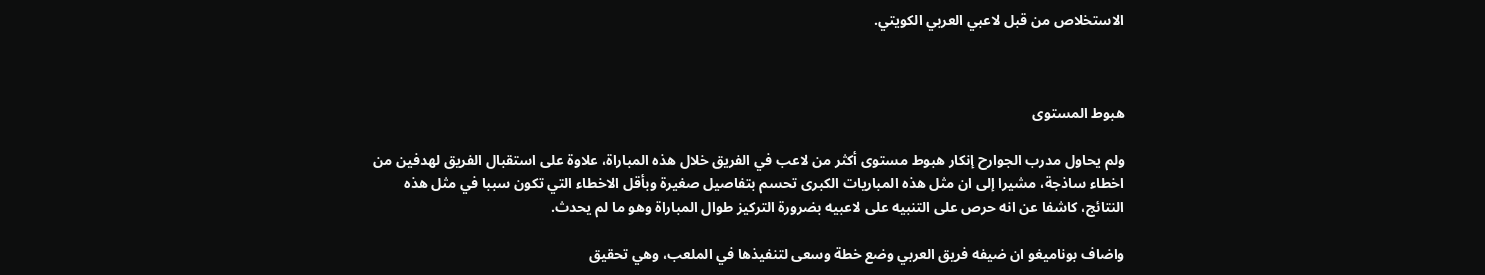الاستخلاص من قبل لاعبي العربي الكويتي.



هبوط المستوى

ولم يحاول مدرب الجوارح إنكار هبوط مستوى أكثر من لاعب في الفريق خلال هذه المباراة، علاوة على استقبال الفريق لهدفين من اخطاء ساذجة، مشيرا إلى ان مثل هذه المباريات الكبرى تحسم بتفاصيل صغيرة وبأقل الاخطاء التي تكون سببا في مثل هذه النتائج، كاشفا عن انه حرص على التنبيه على لاعبيه بضرورة التركيز طوال المباراة وهو ما لم يحدث.

واضاف بوناميغو ان ضيفه فريق العربي وضع خطة وسعى لتنفيذها في الملعب، وهي تحقيق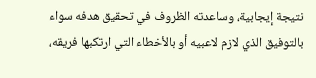نتيجة إيجابية، وساعدته الظروف في تحقيق هدفه سواء بالتوفيق الذي لازم لاعبيه أو بالأخطاء التي ارتكبها فريقه،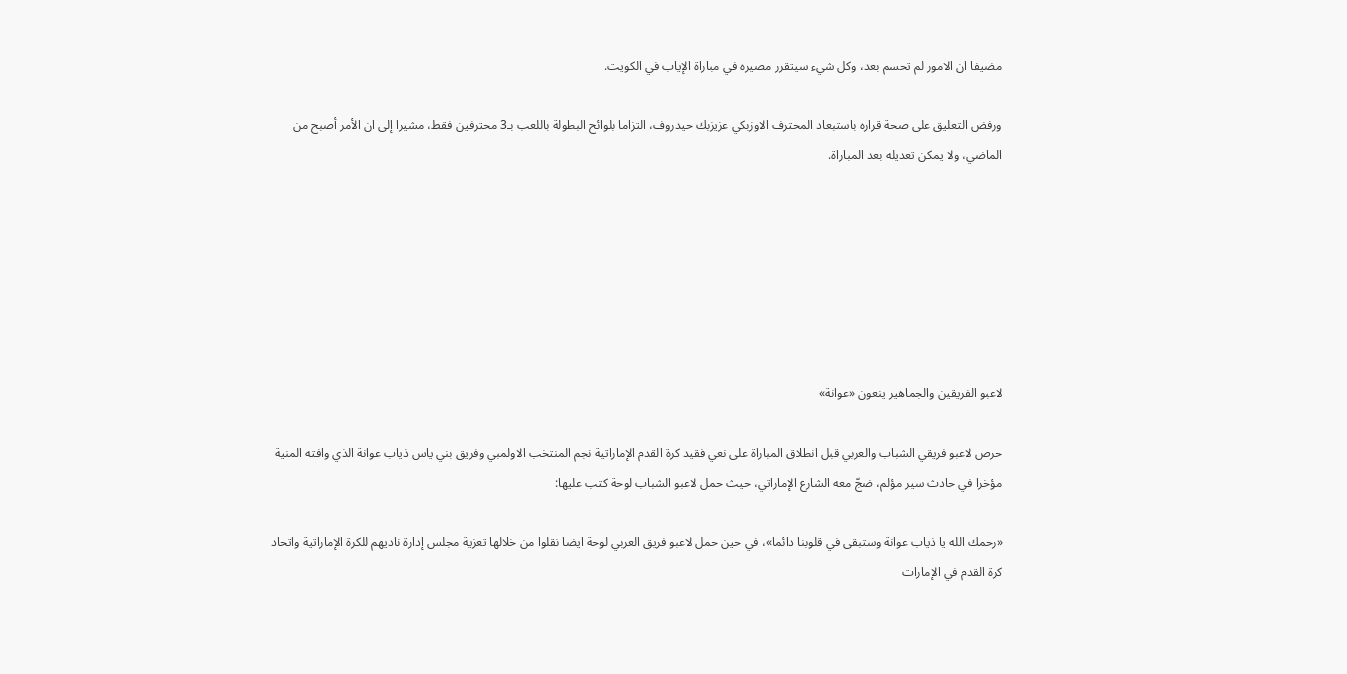مضيفا ان الامور لم تحسم بعد، وكل شيء سيتقرر مصيره في مباراة الإياب في الكويت.

ورفض التعليق على صحة قراره باستبعاد المحترف الاوزبكي عزيزبك حيدروف، التزاما بلوائح البطولة باللعب بـ3 محترفين فقط، مشيرا إلى ان الأمر أصبح من الماضي، ولا يمكن تعديله بعد المباراة.







لاعبو الفريقين والجماهير ينعون «عوانة»

حرص لاعبو فريقي الشباب والعربي قبل انطلاق المباراة على نعي فقيد كرة القدم الإماراتية نجم المنتخب الاولمبي وفريق بني ياس ذياب عوانة الذي وافته المنية مؤخرا في حادث سير مؤلم، ضجّ معه الشارع الإماراتي، حيث حمل لاعبو الشباب لوحة كتب عليها:

«رحمك الله يا ذياب عوانة وستبقى في قلوبنا دائما»، في حين حمل لاعبو فريق العربي لوحة ايضا نقلوا من خلالها تعزية مجلس إدارة ناديهم للكرة الإماراتية واتحاد كرة القدم في الإمارات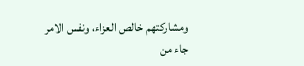ومشاركتهم خالص العزاء، ونفس الامر جاء من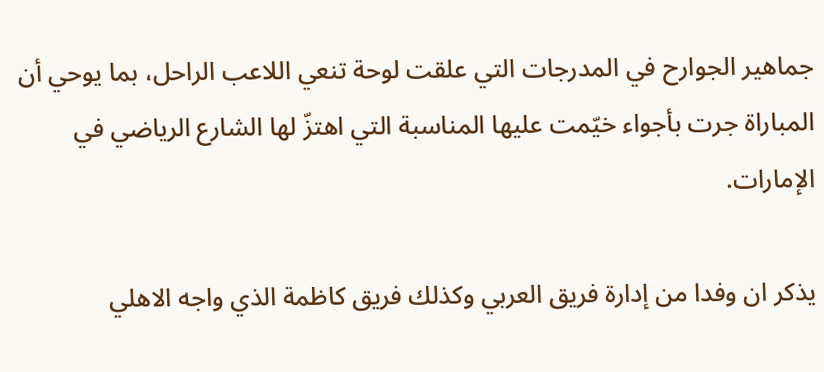جماهير الجوارح في المدرجات التي علقت لوحة تنعي اللاعب الراحل، بما يوحي أن المباراة جرت بأجواء خيّمت عليها المناسبة التي اهتزّ لها الشارع الرياضي في الإمارات.

يذكر ان وفدا من إدارة فريق العربي وكذلك فريق كاظمة الذي واجه الاهلي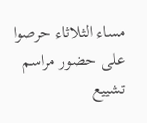مساء الثلاثاء حرصوا على حضور مراسم تشييع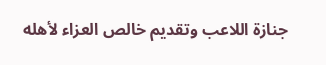جنازة اللاعب وتقديم خالص العزاء لأهله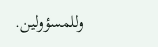وللمسؤولين.